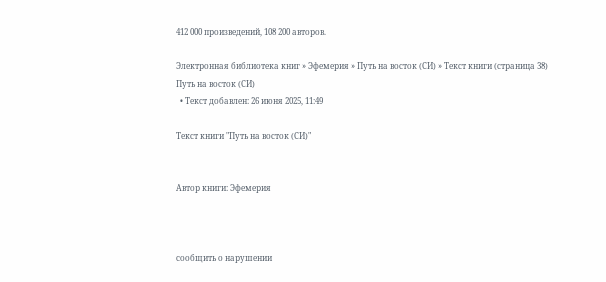412 000 произведений, 108 200 авторов.

Электронная библиотека книг » Эфемерия » Путь на восток (СИ) » Текст книги (страница 38)
Путь на восток (СИ)
  • Текст добавлен: 26 июня 2025, 11:49

Текст книги "Путь на восток (СИ)"


Автор книги: Эфемерия



сообщить о нарушении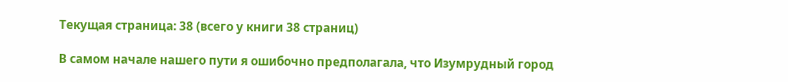Текущая страница: 38 (всего у книги 38 страниц)

В самом начале нашего пути я ошибочно предполагала, что Изумрудный город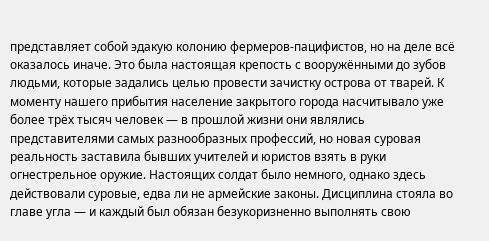представляет собой эдакую колонию фермеров-пацифистов, но на деле всё оказалось иначе. Это была настоящая крепость с вооружёнными до зубов людьми, которые задались целью провести зачистку острова от тварей. К моменту нашего прибытия население закрытого города насчитывало уже более трёх тысяч человек — в прошлой жизни они являлись представителями самых разнообразных профессий, но новая суровая реальность заставила бывших учителей и юристов взять в руки огнестрельное оружие. Настоящих солдат было немного, однако здесь действовали суровые, едва ли не армейские законы. Дисциплина стояла во главе угла — и каждый был обязан безукоризненно выполнять свою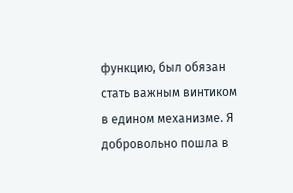функцию, был обязан стать важным винтиком в едином механизме. Я добровольно пошла в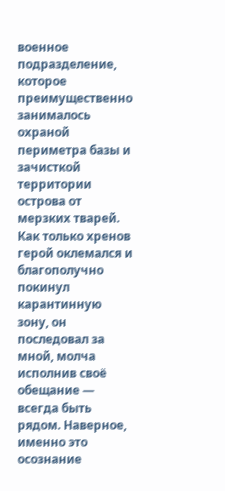военное подразделение, которое преимущественно занималось охраной периметра базы и зачисткой территории острова от мерзких тварей. Как только хренов герой оклемался и благополучно покинул карантинную зону, он последовал за мной, молча исполнив своё обещание — всегда быть рядом. Наверное, именно это осознание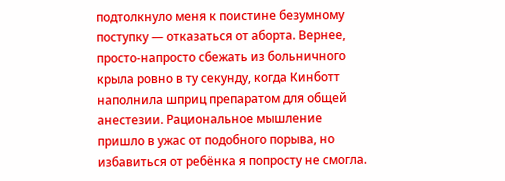подтолкнуло меня к поистине безумному поступку — отказаться от аборта. Вернее, просто-напросто сбежать из больничного крыла ровно в ту секунду, когда Кинботт наполнила шприц препаратом для общей анестезии. Рациональное мышление пришло в ужас от подобного порыва, но избавиться от ребёнка я попросту не смогла.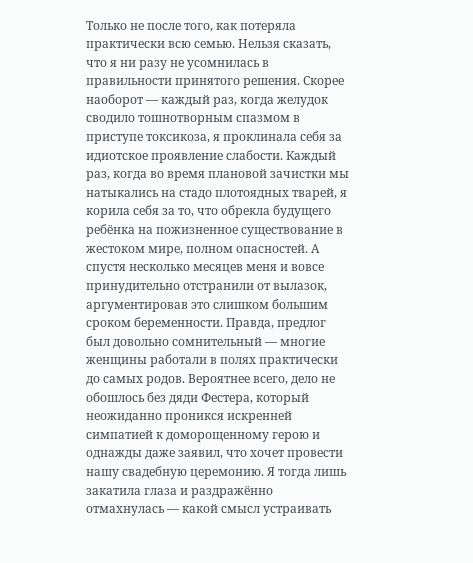Только не после того, как потеряла практически всю семью. Нельзя сказать, что я ни разу не усомнилась в правильности принятого решения. Скорее наоборот — каждый раз, когда желудок сводило тошнотворным спазмом в приступе токсикоза, я проклинала себя за идиотское проявление слабости. Каждый раз, когда во время плановой зачистки мы натыкались на стадо плотоядных тварей, я корила себя за то, что обрекла будущего ребёнка на пожизненное существование в жестоком мире, полном опасностей. А спустя несколько месяцев меня и вовсе принудительно отстранили от вылазок, аргументировав это слишком большим сроком беременности. Правда, предлог был довольно сомнительный — многие женщины работали в полях практически до самых родов. Вероятнее всего, дело не обошлось без дяди Фестера, который неожиданно проникся искренней симпатией к доморощенному герою и однажды даже заявил, что хочет провести нашу свадебную церемонию. Я тогда лишь закатила глаза и раздражённо отмахнулась — какой смысл устраивать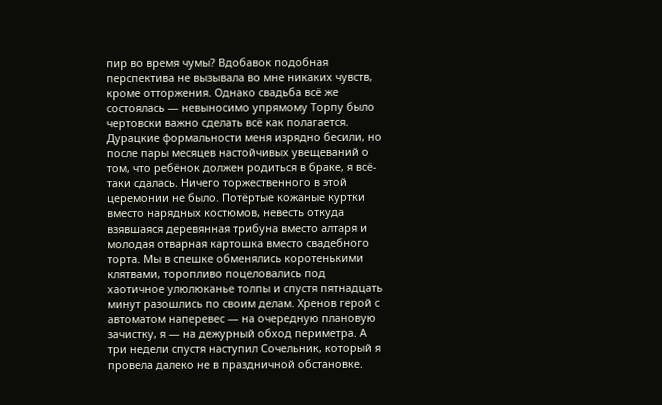пир во время чумы? Вдобавок подобная перспектива не вызывала во мне никаких чувств, кроме отторжения. Однако свадьба всё же состоялась — невыносимо упрямому Торпу было чертовски важно сделать всё как полагается. Дурацкие формальности меня изрядно бесили, но после пары месяцев настойчивых увещеваний о том, что ребёнок должен родиться в браке, я всё-таки сдалась. Ничего торжественного в этой церемонии не было. Потёртые кожаные куртки вместо нарядных костюмов, невесть откуда взявшаяся деревянная трибуна вместо алтаря и молодая отварная картошка вместо свадебного торта. Мы в спешке обменялись коротенькими клятвами, торопливо поцеловались под хаотичное улюлюканье толпы и спустя пятнадцать минут разошлись по своим делам. Хренов герой с автоматом наперевес — на очередную плановую зачистку, я — на дежурный обход периметра. А три недели спустя наступил Сочельник, который я провела далеко не в праздничной обстановке.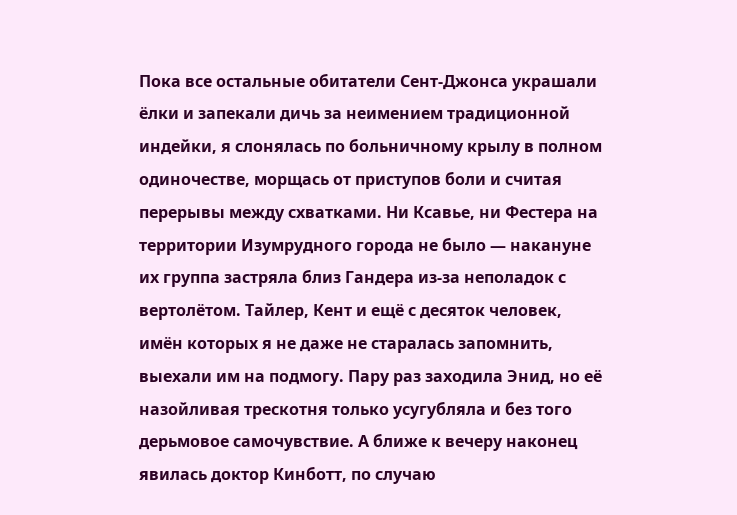Пока все остальные обитатели Сент-Джонса украшали ёлки и запекали дичь за неимением традиционной индейки, я слонялась по больничному крылу в полном одиночестве, морщась от приступов боли и считая перерывы между схватками. Ни Ксавье, ни Фестера на территории Изумрудного города не было — накануне их группа застряла близ Гандера из-за неполадок с вертолётом. Тайлер, Кент и ещё с десяток человек, имён которых я не даже не старалась запомнить, выехали им на подмогу. Пару раз заходила Энид, но её назойливая трескотня только усугубляла и без того дерьмовое самочувствие. А ближе к вечеру наконец явилась доктор Кинботт, по случаю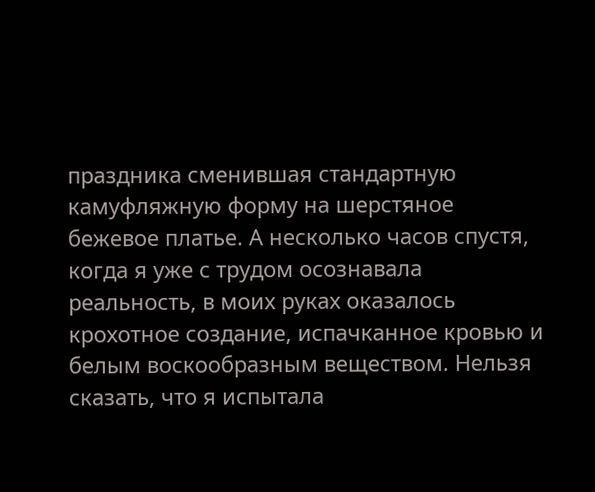праздника сменившая стандартную камуфляжную форму на шерстяное бежевое платье. А несколько часов спустя, когда я уже с трудом осознавала реальность, в моих руках оказалось крохотное создание, испачканное кровью и белым воскообразным веществом. Нельзя сказать, что я испытала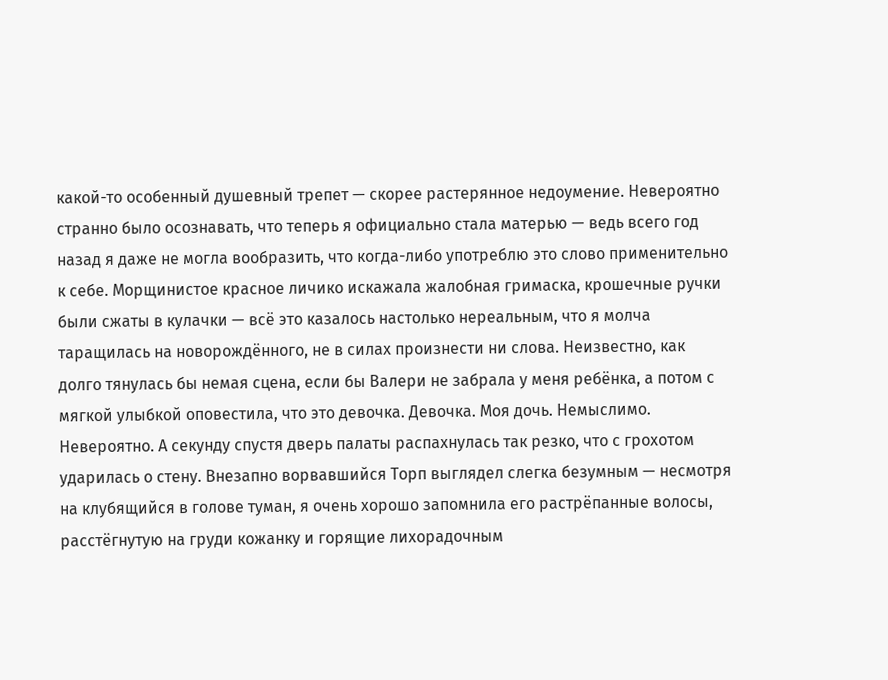какой-то особенный душевный трепет — скорее растерянное недоумение. Невероятно странно было осознавать, что теперь я официально стала матерью — ведь всего год назад я даже не могла вообразить, что когда-либо употреблю это слово применительно к себе. Морщинистое красное личико искажала жалобная гримаска, крошечные ручки были сжаты в кулачки — всё это казалось настолько нереальным, что я молча таращилась на новорождённого, не в силах произнести ни слова. Неизвестно, как долго тянулась бы немая сцена, если бы Валери не забрала у меня ребёнка, а потом с мягкой улыбкой оповестила, что это девочка. Девочка. Моя дочь. Немыслимо. Невероятно. А секунду спустя дверь палаты распахнулась так резко, что с грохотом ударилась о стену. Внезапно ворвавшийся Торп выглядел слегка безумным — несмотря на клубящийся в голове туман, я очень хорошо запомнила его растрёпанные волосы, расстёгнутую на груди кожанку и горящие лихорадочным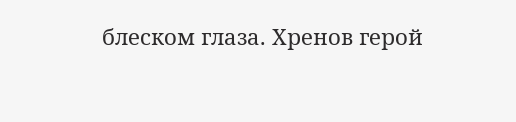блеском глаза. Хренов герой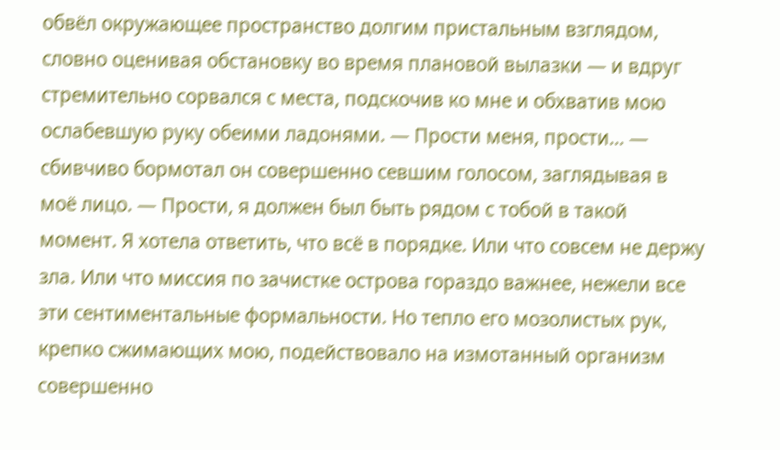обвёл окружающее пространство долгим пристальным взглядом, словно оценивая обстановку во время плановой вылазки — и вдруг стремительно сорвался с места, подскочив ко мне и обхватив мою ослабевшую руку обеими ладонями. — Прости меня, прости… — сбивчиво бормотал он совершенно севшим голосом, заглядывая в моё лицо. — Прости, я должен был быть рядом с тобой в такой момент. Я хотела ответить, что всё в порядке. Или что совсем не держу зла. Или что миссия по зачистке острова гораздо важнее, нежели все эти сентиментальные формальности. Но тепло его мозолистых рук, крепко сжимающих мою, подействовало на измотанный организм совершенно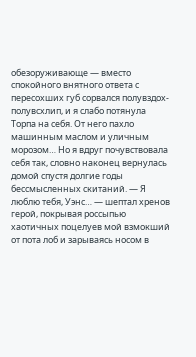обезоруживающе — вместо спокойного внятного ответа с пересохших губ сорвался полувздох-полувсхлип, и я слабо потянула Торпа на себя. От него пахло машинным маслом и уличным морозом… Но я вдруг почувствовала себя так, словно наконец вернулась домой спустя долгие годы бессмысленных скитаний. — Я люблю тебя, Уэнс… — шептал хренов герой, покрывая россыпью хаотичных поцелуев мой взмокший от пота лоб и зарываясь носом в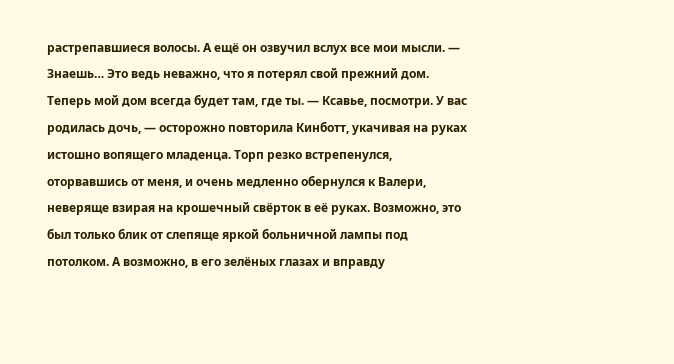растрепавшиеся волосы. А ещё он озвучил вслух все мои мысли. — Знаешь… Это ведь неважно, что я потерял свой прежний дом. Теперь мой дом всегда будет там, где ты. — Ксавье, посмотри. У вас родилась дочь, — осторожно повторила Кинботт, укачивая на руках истошно вопящего младенца. Торп резко встрепенулся, оторвавшись от меня, и очень медленно обернулся к Валери, неверяще взирая на крошечный свёрток в её руках. Возможно, это был только блик от слепяще яркой больничной лампы под потолком. А возможно, в его зелёных глазах и вправду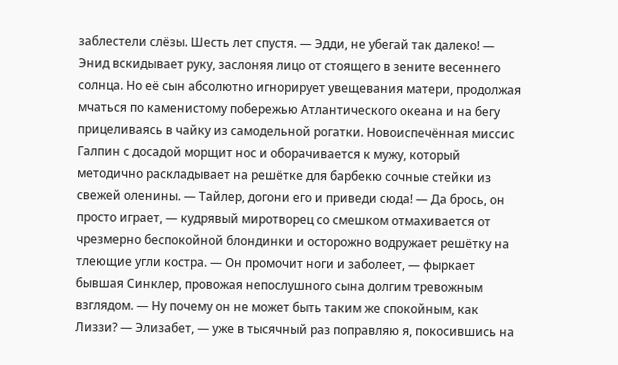заблестели слёзы. Шесть лет спустя. — Эдди, не убегай так далеко! — Энид вскидывает руку, заслоняя лицо от стоящего в зените весеннего солнца. Но её сын абсолютно игнорирует увещевания матери, продолжая мчаться по каменистому побережью Атлантического океана и на бегу прицеливаясь в чайку из самодельной рогатки. Новоиспечённая миссис Галпин с досадой морщит нос и оборачивается к мужу, который методично раскладывает на решётке для барбекю сочные стейки из свежей оленины. — Тайлер, догони его и приведи сюда! — Да брось, он просто играет, — кудрявый миротворец со смешком отмахивается от чрезмерно беспокойной блондинки и осторожно водружает решётку на тлеющие угли костра. — Он промочит ноги и заболеет, — фыркает бывшая Синклер, провожая непослушного сына долгим тревожным взглядом. — Ну почему он не может быть таким же спокойным, как Лиззи? — Элизабет, — уже в тысячный раз поправляю я, покосившись на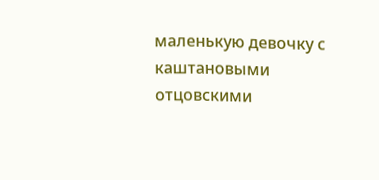маленькую девочку с каштановыми отцовскими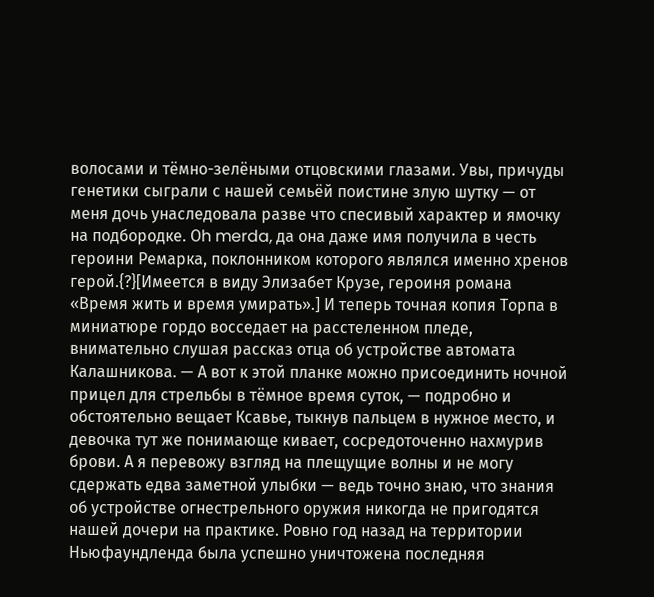волосами и тёмно-зелёными отцовскими глазами. Увы, причуды генетики сыграли с нашей семьёй поистине злую шутку — от меня дочь унаследовала разве что спесивый характер и ямочку на подбородке. Оh merda, да она даже имя получила в честь героини Ремарка, поклонником которого являлся именно хренов герой.{?}[Имеется в виду Элизабет Крузе, героиня романа «Время жить и время умирать».] И теперь точная копия Торпа в миниатюре гордо восседает на расстеленном пледе, внимательно слушая рассказ отца об устройстве автомата Калашникова. — А вот к этой планке можно присоединить ночной прицел для стрельбы в тёмное время суток, — подробно и обстоятельно вещает Ксавье, тыкнув пальцем в нужное место, и девочка тут же понимающе кивает, сосредоточенно нахмурив брови. А я перевожу взгляд на плещущие волны и не могу сдержать едва заметной улыбки — ведь точно знаю, что знания об устройстве огнестрельного оружия никогда не пригодятся нашей дочери на практике. Ровно год назад на территории Ньюфаундленда была успешно уничтожена последняя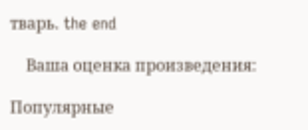тварь. the end

    Ваша оценка произведения:

Популярные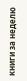книги за неделю